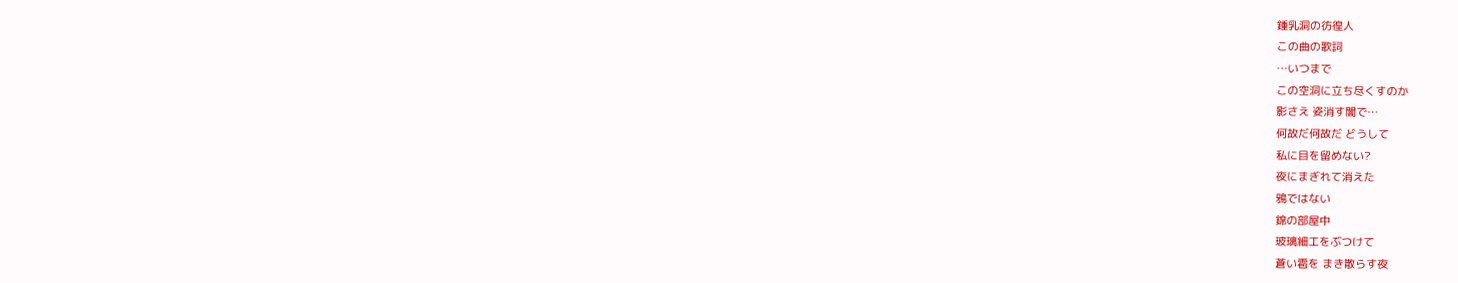鍾乳洞の彷徨人
この曲の歌詞
…いつまで
この空洞に立ち尽くすのか
影さえ 姿消す闇で…
何故だ何故だ どうして
私に目を留めない?
夜にまぎれて消えた
鴉ではない
錦の部屋中
玻璃細工をぶつけて
蒼い雹を まき散らす夜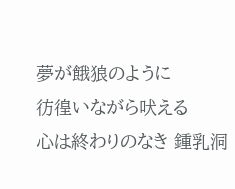夢が餓狼のように
彷徨いながら吠える
心は終わりのなき 鍾乳洞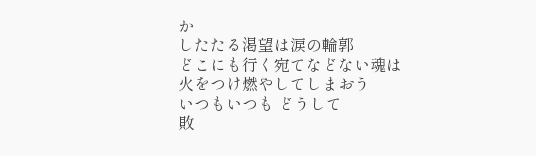か
したたる渇望は涙の輪郭
どこにも行く宛てなどない魂は
火をつけ燃やしてしまおう
いつもいつも どうして
敗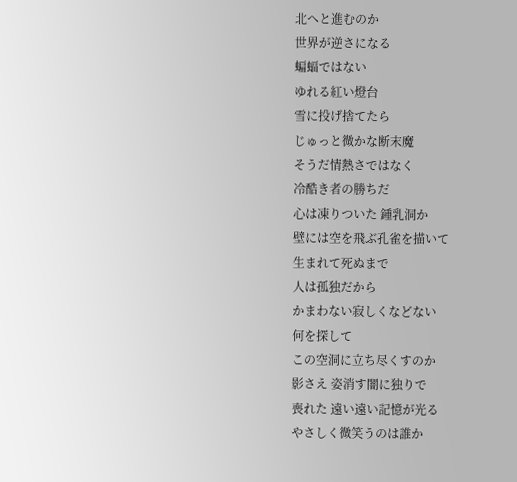北へと進むのか
世界が逆さになる
蝙蝠ではない
ゆれる紅い燈台
雪に投げ捨てたら
じゅっと微かな断末魔
そうだ情熱さではなく
冷酷き者の勝ちだ
心は凍りついた 鍾乳洞か
壁には空を飛ぶ孔雀を描いて
生まれて死ぬまで
人は孤独だから
かまわない寂しくなどない
何を探して
この空洞に立ち尽くすのか
影さえ 姿消す闇に独りで
喪れた 遠い遠い記憶が光る
やさしく微笑うのは誰か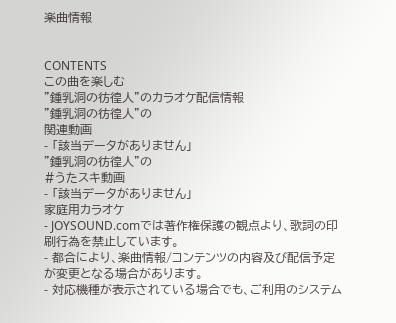楽曲情報


CONTENTS
この曲を楽しむ
"鍾乳洞の彷徨人"のカラオケ配信情報
"鍾乳洞の彷徨人"の
関連動画
- 「該当データがありません」
"鍾乳洞の彷徨人"の
#うたスキ動画
- 「該当データがありません」
家庭用カラオケ
- JOYSOUND.comでは著作権保護の観点より、歌詞の印刷行為を禁止しています。
- 都合により、楽曲情報/コンテンツの内容及び配信予定が変更となる場合があります。
- 対応機種が表示されている場合でも、ご利用のシステム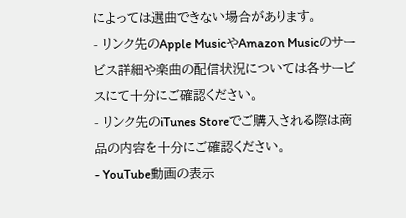によっては選曲できない場合があります。
- リンク先のApple MusicやAmazon Musicのサービス詳細や楽曲の配信状況については各サービスにて十分にご確認ください。
- リンク先のiTunes Storeでご購入される際は商品の内容を十分にご確認ください。
- YouTube動画の表示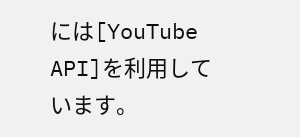には[YouTube API]を利用しています。